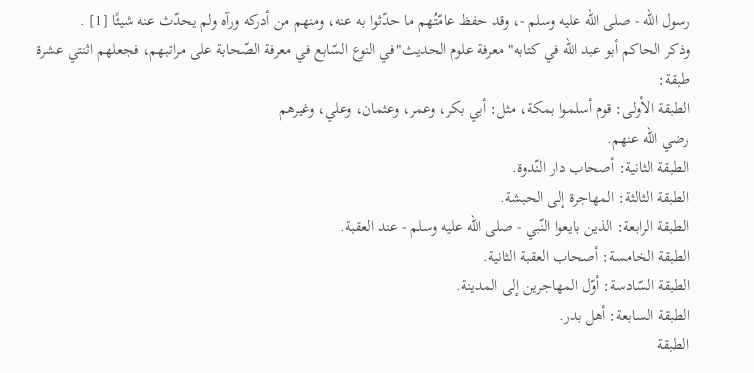رسول الله - صلى الله عليه وسلم -، وقد حفظ عامّتُهم ما حدّثوا به عنه، ومنهم من أدركه ورآه ولم يحدّث عنه شيئًا [1] .
وذكر الحاكم أبو عبد الله في كتابه"معرفة علوم الحديث"في النوع السّابع في معرفة الصّحابة على مراتبهم، فجعلهم اثنتي عشرة طبقة:
الطبقة الأولى: قوم أسلموا بمكة، مثل: أبي بكر، وعمر، وعثمان، وعلي، وغيرهم
رضي الله عنهم.
الطبقة الثانية: أصحاب دار النّدوة.
الطبقة الثالثة: المهاجرة إلى الحبشة.
الطبقة الرابعة: الذين بايعوا النّبي - صلى الله عليه وسلم - عند العقبة.
الطبقة الخامسة: أصحاب العقبة الثانية.
الطبقة السّادسة: أوّل المهاجرين إلى المدينة.
الطبقة السابعة: أهل بدر.
الطبقة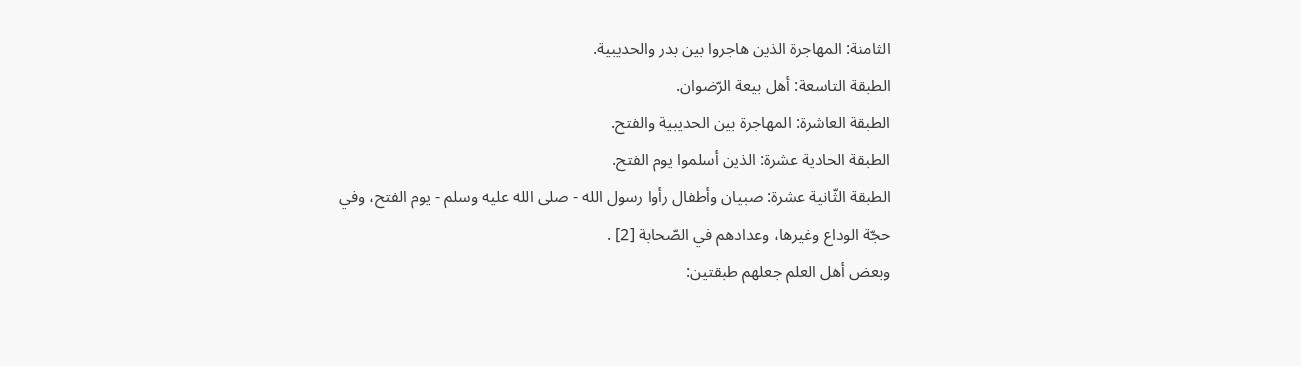الثامنة: المهاجرة الذين هاجروا بين بدر والحديبية.
الطبقة التاسعة: أهل بيعة الرّضوان.
الطبقة العاشرة: المهاجرة بين الحديبية والفتح.
الطبقة الحادية عشرة: الذين أسلموا يوم الفتح.
الطبقة الثّانية عشرة: صبيان وأطفال رأوا رسول الله - صلى الله عليه وسلم - يوم الفتح، وفي حجّة الوداع وغيرها، وعدادهم في الصّحابة [2] .
وبعض أهل العلم جعلهم طبقتين: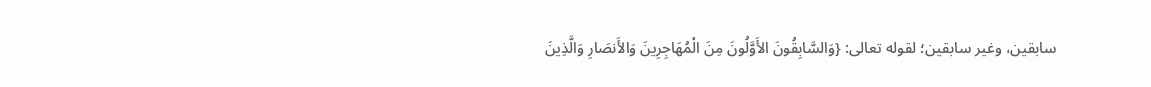سابقين، وغير سابقين؛ لقوله تعالى: {وَالسَّابِقُونَ الأَوَّلُونَ مِنَ الْمُهَاجِرِينَ وَالأَنصَارِ وَالَّذِينَ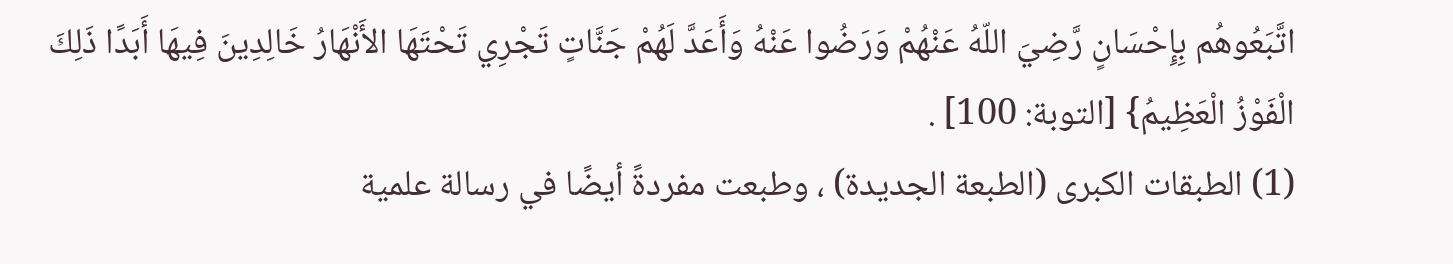اتَّبَعُوهُم بِإِحْسَانٍ رَّضِيَ اللّهُ عَنْهُمْ وَرَضُوا عَنْهُ وَأَعَدَّ لَهُمْ جَنَّاتٍ تَجْرِي تَحْتَهَا الأَنْهَارُ خَالِدِينَ فِيهَا أَبَدًا ذَلِكَ الْفَوْزُ الْعَظِيمُ} [التوبة: 100] .
(1) الطبقات الكبرى (الطبعة الجديدة) ، وطبعت مفردةً أيضًا في رسالة علمية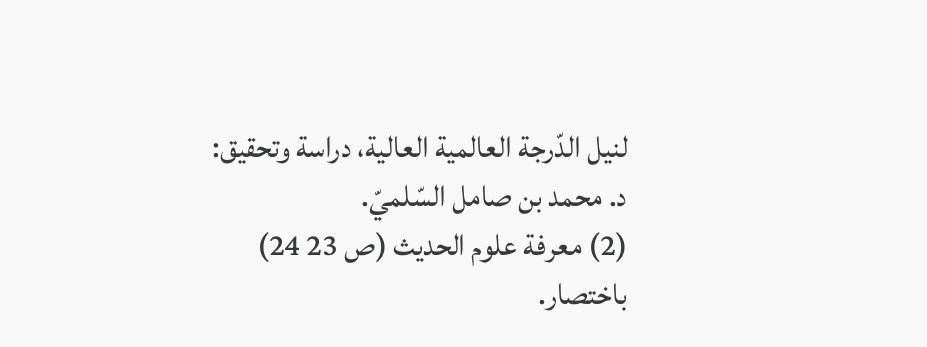لنيل الدّرجة العالمية العالية، دراسة وتحقيق: د. محمد بن صامل السّلميّ.
(2) معرفة علوم الحديث (ص 23 24) باختصار.